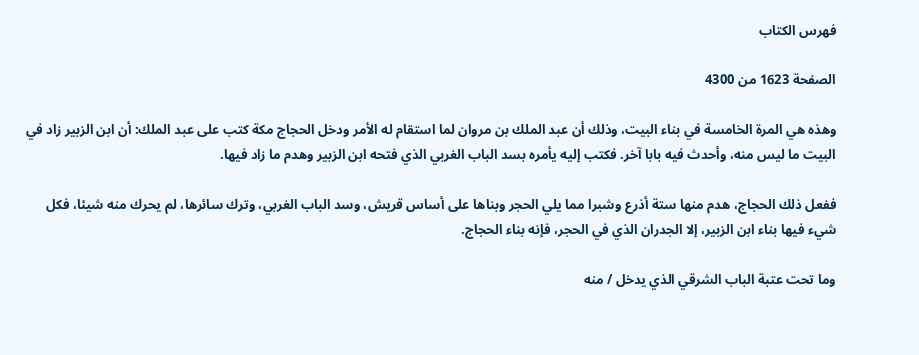فهرس الكتاب

الصفحة 1623 من 4300

وهذه هي المرة الخامسة في بناء البيت، وذلك أن عبد الملك بن مروان لما استقام له الأمر ودخل الحجاج مكة كتب على عبد الملك: أن ابن الزبير زاد في البيت ما ليس منه، وأحدث فيه بابا آخر. فكتب إليه يأمره بسد الباب الغربي الذي فتحه ابن الزبير وهدم ما زاد فيها.

ففعل ذلك الحجاج، هدم منها ستة أذرع وشبرا مما يلي الحجر وبناها على أساس قريش، وسد الباب الغربي، وترك سائرها، لم يحرك منه شيئا، فكل شيء فيها بناء ابن الزبير، إلا الجدران الذي في الحجر، فإنه بناء الحجاج.

وما تحت عتبة الباب الشرقي الذي يدخل / منه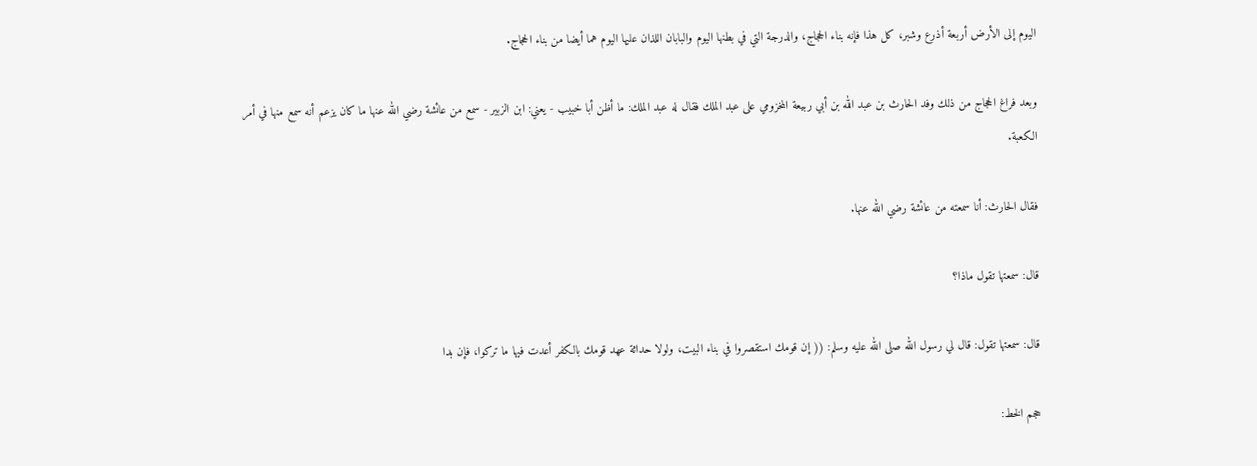اليوم إلى الأرض أربعة أذرع وشبر، كل هذا فإنه بناء الحجاج، والدرجة التي في بطنها اليوم والبابان اللذان عليها اليوم هما أيضا من بناء الحجاج.

وبعد فراغ الحجاج من ذلك وفد الحارث بن عبد الله بن أبي ربيعة المخزومي على عبد الملك فقال له عبد الملك: ما أظن أبا خبيب - يعني: ابن الزبير - سمع من عائشة رضي الله عنها ما كان يزعم أنه سمع منها في أمر الكعبة.

فقال الحارث: أنا سمعته من عائشة رضي الله عنها.

قال: سمعتها تقول ماذا؟

قال: سمعتها تقول: قال لي رسول الله صلى الله عليه وسلم: (( إن قومك استقصروا في بناء البيت، ولولا حداثة عهد قومك بالكفر أعدت فيها ما تركوا، فإن بدا

حجم الخط: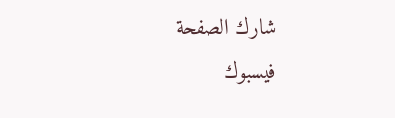شارك الصفحة
فيسبوك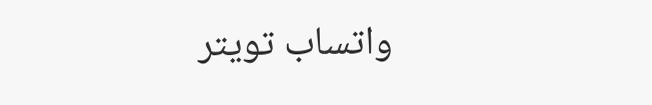واتساب تويتر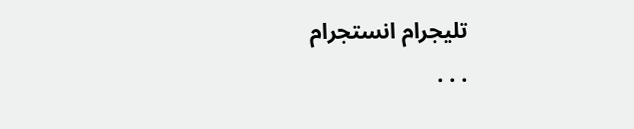تليجرام انستجرام
. . .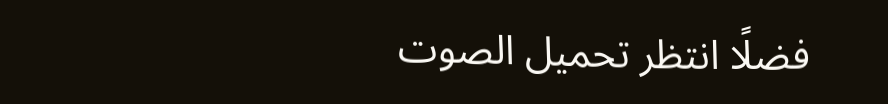فضلًا انتظر تحميل الصوت